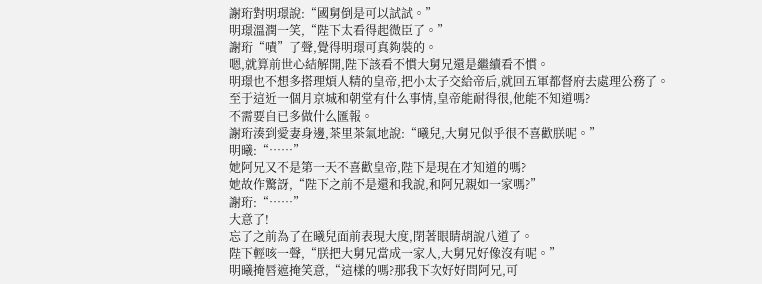謝珩對明璟說:“國舅倒是可以試試。”
明璟溫潤一笑,“陛下太看得起微臣了。”
謝珩“嘖”了聲,覺得明璟可真夠裝的。
嗯,就算前世心結解開,陛下該看不慣大舅兄還是繼續看不慣。
明璟也不想多搭理煩人精的皇帝,把小太子交給帝后,就回五軍都督府去處理公務了。
至于這近一個月京城和朝堂有什么事情,皇帝能耐得很,他能不知道嗎?
不需要自已多做什么匯報。
謝珩湊到愛妻身邊,茶里茶氣地說:“曦兒,大舅兄似乎很不喜歡朕呢。”
明曦:“……”
她阿兄又不是第一天不喜歡皇帝,陛下是現在才知道的嗎?
她故作驚訝,“陛下之前不是還和我說,和阿兄親如一家嗎?”
謝珩:“……”
大意了!
忘了之前為了在曦兒面前表現大度,閉著眼睛胡說八道了。
陛下輕咳一聲,“朕把大舅兄當成一家人,大舅兄好像沒有呢。”
明曦掩唇遮掩笑意,“這樣的嗎?那我下次好好問阿兄,可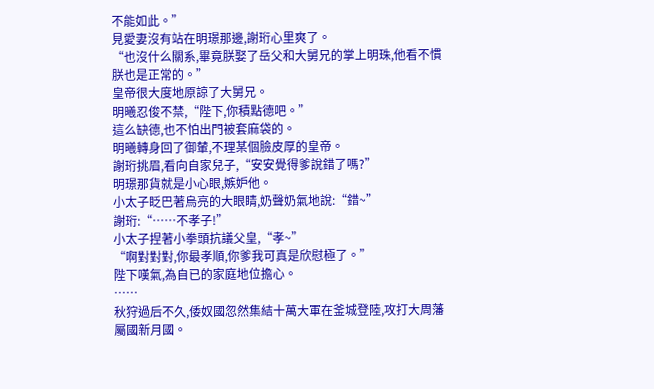不能如此。”
見愛妻沒有站在明璟那邊,謝珩心里爽了。
“也沒什么關系,畢竟朕娶了岳父和大舅兄的掌上明珠,他看不慣朕也是正常的。”
皇帝很大度地原諒了大舅兄。
明曦忍俊不禁,“陛下,你積點德吧。”
這么缺德,也不怕出門被套麻袋的。
明曦轉身回了御輦,不理某個臉皮厚的皇帝。
謝珩挑眉,看向自家兒子,“安安覺得爹說錯了嗎?”
明璟那貨就是小心眼,嫉妒他。
小太子眨巴著烏亮的大眼睛,奶聲奶氣地說:“錯~”
謝珩:“……不孝子!”
小太子捏著小拳頭抗議父皇,“孝~”
“啊對對對,你最孝順,你爹我可真是欣慰極了。”
陛下嘆氣,為自已的家庭地位擔心。
……
秋狩過后不久,倭奴國忽然集結十萬大軍在釜城登陸,攻打大周藩屬國新月國。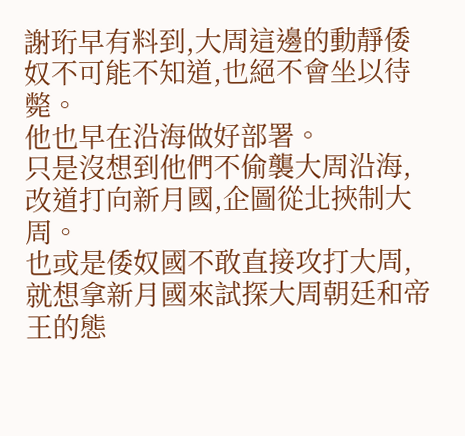謝珩早有料到,大周這邊的動靜倭奴不可能不知道,也絕不會坐以待斃。
他也早在沿海做好部署。
只是沒想到他們不偷襲大周沿海,改道打向新月國,企圖從北挾制大周。
也或是倭奴國不敢直接攻打大周,就想拿新月國來試探大周朝廷和帝王的態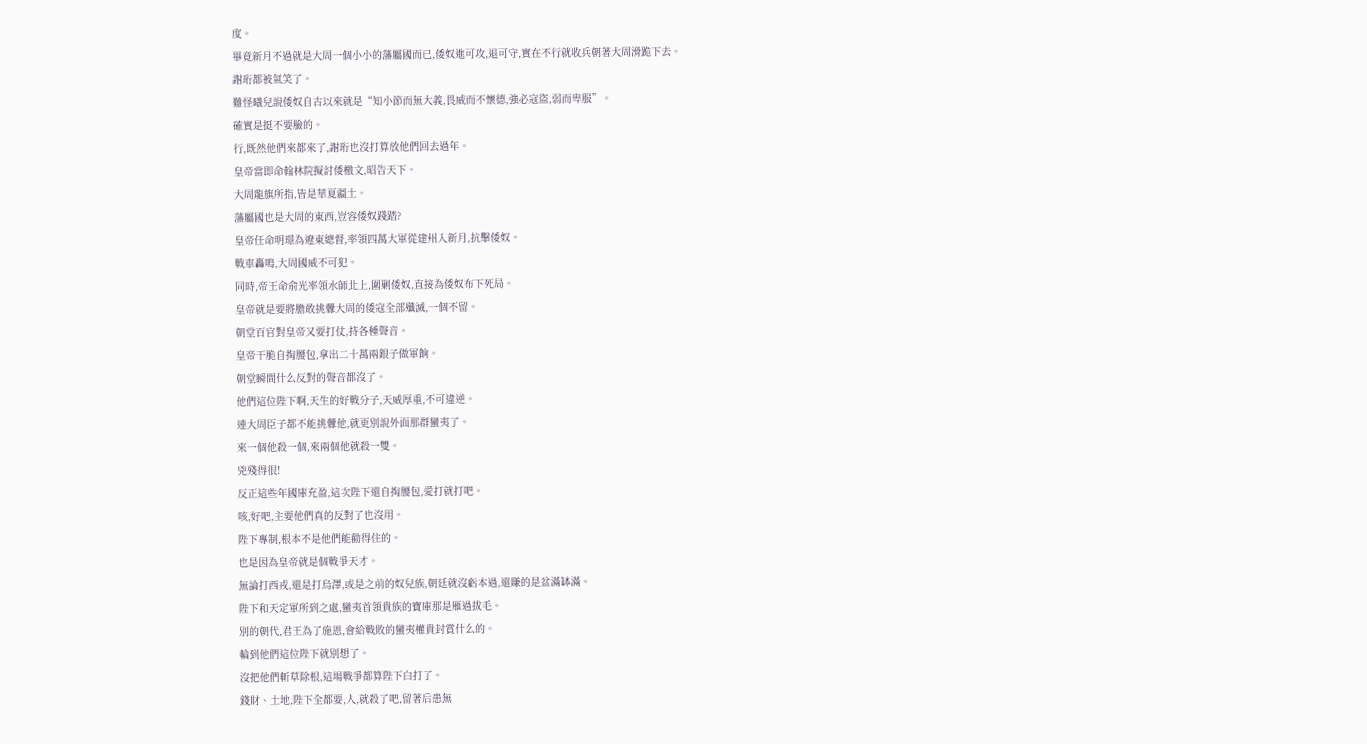度。
畢竟新月不過就是大周一個小小的藩屬國而已,倭奴進可攻,退可守,實在不行就收兵朝著大周滑跪下去。
謝珩都被氣笑了。
難怪曦兒說倭奴自古以來就是“知小節而無大義,畏威而不懷德,強必寇盜,弱而卑服”。
確實是挺不要臉的。
行,既然他們來都來了,謝珩也沒打算放他們回去過年。
皇帝當即命翰林院擬討倭檄文,昭告天下。
大周龍旗所指,皆是華夏疆土。
藩屬國也是大周的東西,豈容倭奴踐踏?
皇帝任命明璟為遼東總督,率領四萬大軍從建州入新月,抗擊倭奴。
戰車轟鳴,大周國威不可犯。
同時,帝王命俞光率領水師北上,圍剿倭奴,直接為倭奴布下死局。
皇帝就是要將膽敢挑釁大周的倭寇全部殲滅,一個不留。
朝堂百官對皇帝又要打仗,持各種聲音。
皇帝干脆自掏腰包,拿出二十萬兩銀子做軍餉。
朝堂瞬間什么反對的聲音都沒了。
他們這位陛下啊,天生的好戰分子,天威厚重,不可違逆。
連大周臣子都不能挑釁他,就更別說外面那群蠻夷了。
來一個他殺一個,來兩個他就殺一雙。
兇殘得很!
反正這些年國庫充盈,這次陛下還自掏腰包,愛打就打吧。
咳,好吧,主要他們真的反對了也沒用。
陛下專制,根本不是他們能勸得住的。
也是因為皇帝就是個戰爭天才。
無論打西戎,還是打烏澤,或是之前的奴兒族,朝廷就沒虧本過,還賺的是盆滿缽滿。
陛下和天定軍所到之處,蠻夷首領貴族的寶庫那是雁過拔毛。
別的朝代,君王為了施恩,會給戰敗的蠻夷權貴封賞什么的。
輪到他們這位陛下就別想了。
沒把他們斬草除根,這場戰爭都算陛下白打了。
錢財、土地,陛下全都要,人,就殺了吧,留著后患無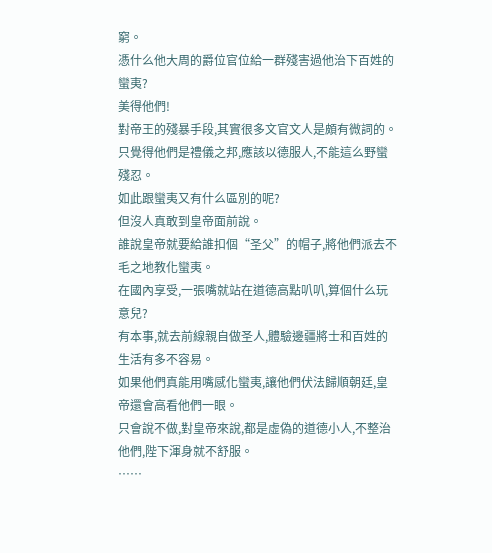窮。
憑什么他大周的爵位官位給一群殘害過他治下百姓的蠻夷?
美得他們!
對帝王的殘暴手段,其實很多文官文人是頗有微詞的。
只覺得他們是禮儀之邦,應該以德服人,不能這么野蠻殘忍。
如此跟蠻夷又有什么區別的呢?
但沒人真敢到皇帝面前說。
誰說皇帝就要給誰扣個“圣父”的帽子,將他們派去不毛之地教化蠻夷。
在國內享受,一張嘴就站在道德高點叭叭,算個什么玩意兒?
有本事,就去前線親自做圣人,體驗邊疆將士和百姓的生活有多不容易。
如果他們真能用嘴感化蠻夷,讓他們伏法歸順朝廷,皇帝還會高看他們一眼。
只會說不做,對皇帝來說,都是虛偽的道德小人,不整治他們,陛下渾身就不舒服。
……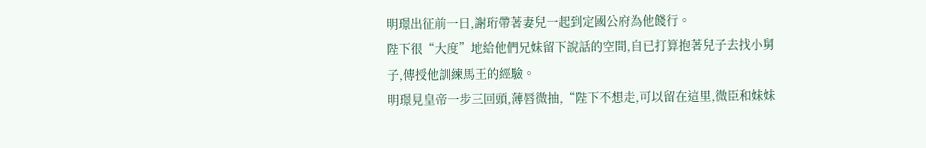明璟出征前一日,謝珩帶著妻兒一起到定國公府為他餞行。
陛下很“大度”地給他們兄妹留下說話的空間,自已打算抱著兒子去找小舅子,傳授他訓練馬王的經驗。
明璟見皇帝一步三回頭,薄唇微抽,“陛下不想走,可以留在這里,微臣和妹妹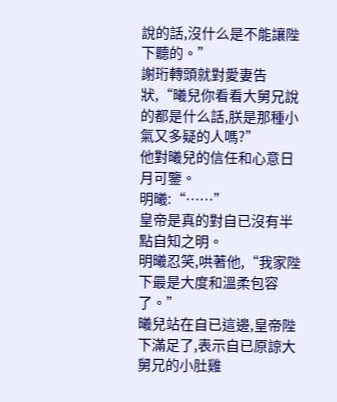說的話,沒什么是不能讓陛下聽的。”
謝珩轉頭就對愛妻告狀,“曦兒你看看大舅兄說的都是什么話,朕是那種小氣又多疑的人嗎?”
他對曦兒的信任和心意日月可鑒。
明曦:“……”
皇帝是真的對自已沒有半點自知之明。
明曦忍笑,哄著他,“我家陛下最是大度和溫柔包容了。”
曦兒站在自已這邊,皇帝陛下滿足了,表示自已原諒大舅兄的小肚雞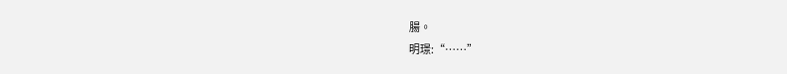腸。
明璟:“……”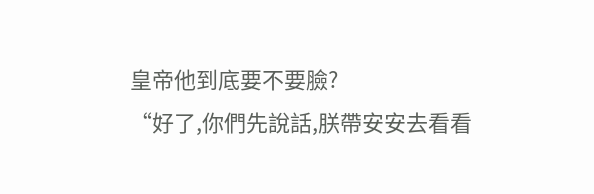皇帝他到底要不要臉?
“好了,你們先說話,朕帶安安去看看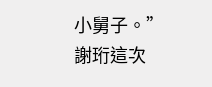小舅子。”
謝珩這次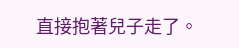直接抱著兒子走了。